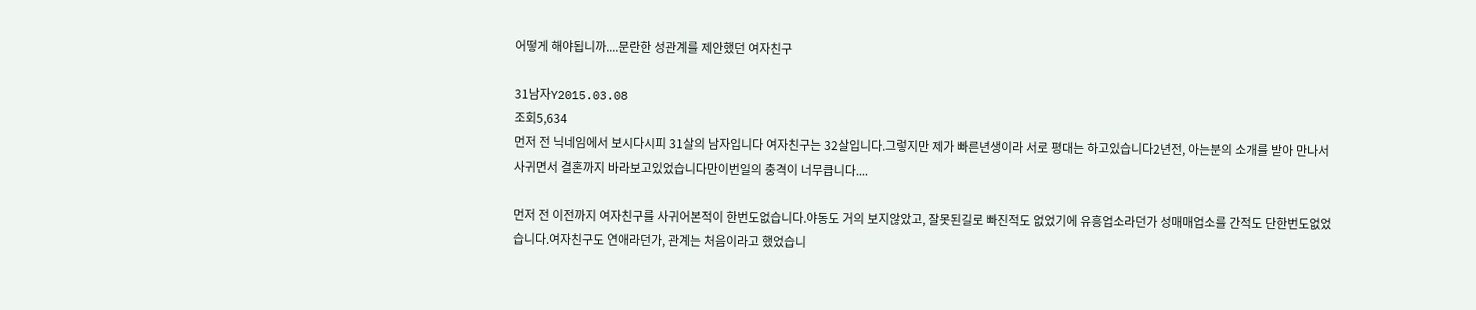어떻게 해야됩니까....문란한 성관계를 제안했던 여자친구

31남자Y2015.03.08
조회5,634
먼저 전 닉네임에서 보시다시피 31살의 남자입니다 여자친구는 32살입니다.그렇지만 제가 빠른년생이라 서로 평대는 하고있습니다2년전, 아는분의 소개를 받아 만나서 사귀면서 결혼까지 바라보고있었습니다만이번일의 충격이 너무큽니다....

먼저 전 이전까지 여자친구를 사귀어본적이 한번도없습니다.야동도 거의 보지않았고, 잘못된길로 빠진적도 없었기에 유흥업소라던가 성매매업소를 간적도 단한번도없었습니다.여자친구도 연애라던가, 관계는 처음이라고 했었습니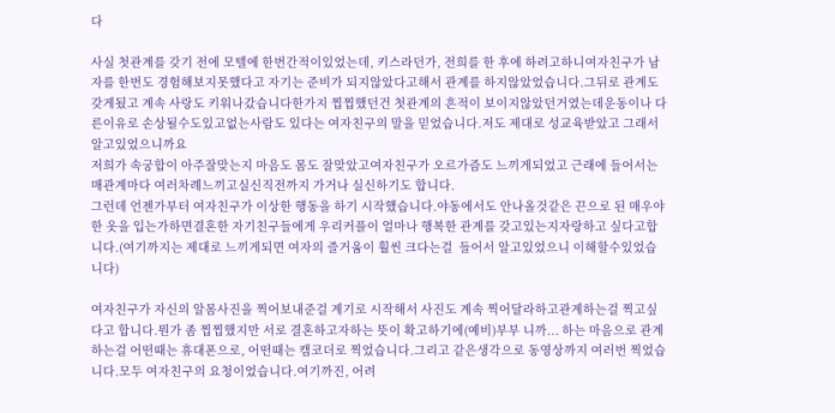다

사실 첫관계를 갖기 전에 모텔에 한번간적이있었는데, 키스라던가, 전희를 한 후에 하려고하니여자친구가 남자를 한번도 경험해보지못했다고 자기는 준비가 되지않았다고해서 관계를 하지않았었습니다.그뒤로 관계도 갖게됬고 계속 사랑도 키워나갔습니다한가지 찝찝했던건 첫관계의 흔적이 보이지않았던거였는데운동이나 다른이유로 손상될수도있고없는사람도 있다는 여자친구의 말을 믿었습니다.저도 제대로 성교육받았고 그래서 알고있었으니까요
저희가 속궁합이 아주잘맞는지 마음도 몸도 잘맞았고여자친구가 오르가즘도 느끼게되었고 근래에 들어서는 매관계마다 여러차례느끼고실신직전까지 가거나 실신하기도 합니다.
그런데 언젠가부터 여자친구가 이상한 행동을 하기 시작했습니다.야동에서도 안나올것같은 끈으로 된 매우야한 옷을 입는가하면결혼한 자기친구들에게 우리커플이 얼마나 행복한 관계를 갖고있는지자랑하고 싶다고합니다.(여기까지는 제대로 느끼게되면 여자의 즐거움이 훨씬 크다는걸  들어서 알고있었으니 이해할수있었습니다)

여자친구가 자신의 알몸사진을 찍어보내준걸 계기로 시작해서 사진도 계속 찍어달라하고관계하는걸 찍고싶다고 합니다.뭔가 좀 찝찝했지만 서로 결혼하고자하는 뜻이 확고하기에(예비)부부 니까... 하는 마음으로 관계하는걸 어떤때는 휴대폰으로, 어떤때는 캠코더로 찍었습니다.그리고 같은생각으로 동영상까지 여러번 찍었습니다.모두 여자친구의 요청이었습니다.여기까진, 어려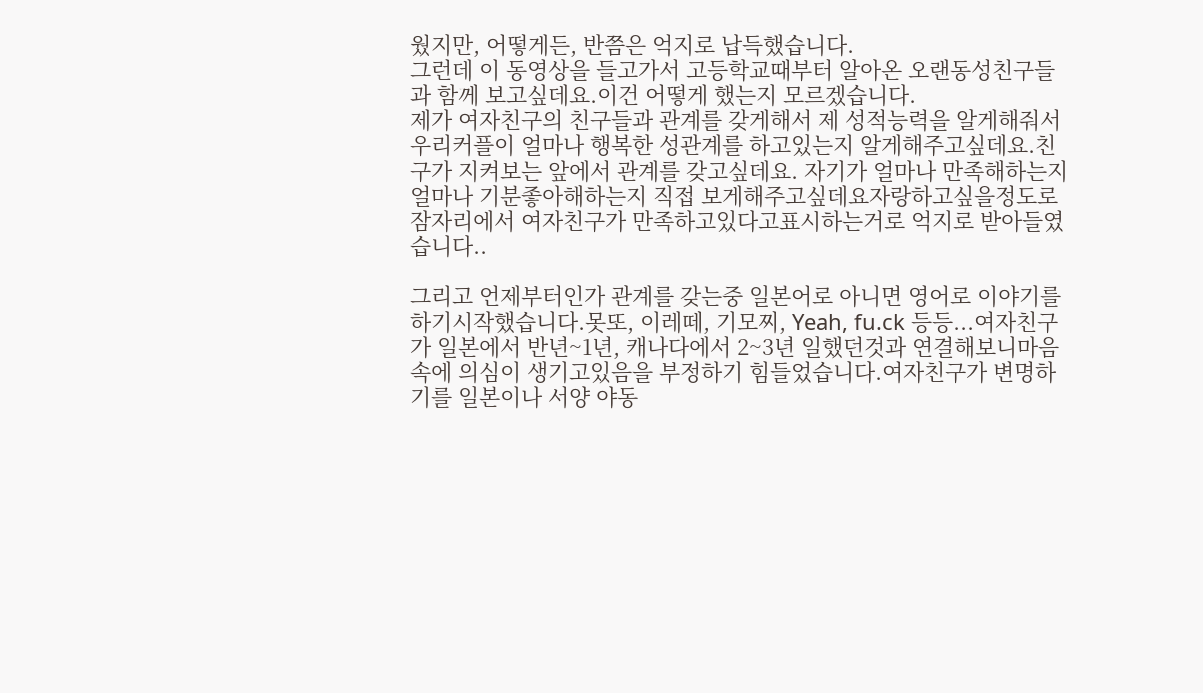웠지만, 어떻게든, 반쯤은 억지로 납득했습니다.
그런데 이 동영상을 들고가서 고등학교때부터 알아온 오랜동성친구들과 함께 보고싶데요.이건 어떻게 했는지 모르겠습니다.
제가 여자친구의 친구들과 관계를 갖게해서 제 성적능력을 알게해줘서우리커플이 얼마나 행복한 성관계를 하고있는지 알게해주고싶데요.친구가 지켜보는 앞에서 관계를 갖고싶데요. 자기가 얼마나 만족해하는지 얼마나 기분좋아해하는지 직접 보게해주고싶데요자랑하고싶을정도로 잠자리에서 여자친구가 만족하고있다고표시하는거로 억지로 받아들였습니다..

그리고 언제부터인가 관계를 갖는중 일본어로 아니면 영어로 이야기를 하기시작했습니다.못또, 이레떼, 기모찌, Yeah, fu.ck 등등...여자친구가 일본에서 반년~1년, 캐나다에서 2~3년 일했던것과 연결해보니마음속에 의심이 생기고있음을 부정하기 힘들었습니다.여자친구가 변명하기를 일본이나 서양 야동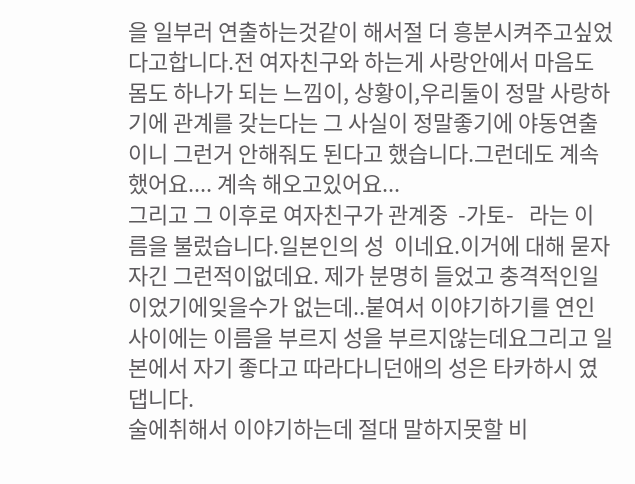을 일부러 연출하는것같이 해서절 더 흥분시켜주고싶었다고합니다.전 여자친구와 하는게 사랑안에서 마음도 몸도 하나가 되는 느낌이, 상황이,우리둘이 정말 사랑하기에 관계를 갖는다는 그 사실이 정말좋기에 야동연출이니 그런거 안해줘도 된다고 했습니다.그런데도 계속했어요.... 계속 해오고있어요...
그리고 그 이후로 여자친구가 관계중  -가토-   라는 이름을 불렀습니다.일본인의 성  이네요.이거에 대해 묻자 자긴 그런적이없데요. 제가 분명히 들었고 충격적인일이었기에잊을수가 없는데..붙여서 이야기하기를 연인사이에는 이름을 부르지 성을 부르지않는데요그리고 일본에서 자기 좋다고 따라다니던애의 성은 타카하시 였댑니다.
술에취해서 이야기하는데 절대 말하지못할 비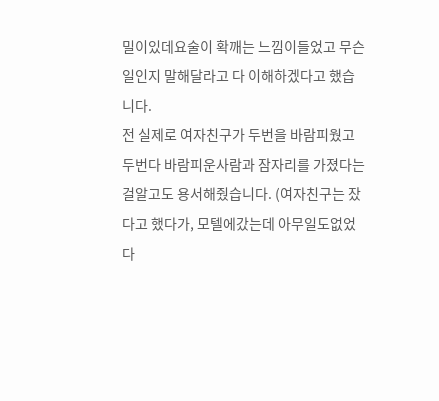밀이있데요술이 확깨는 느낌이들었고 무슨일인지 말해달라고 다 이해하겠다고 했습니다.
전 실제로 여자친구가 두번을 바람피웠고 두번다 바람피운사람과 잠자리를 가졌다는걸알고도 용서해줬습니다. (여자친구는 잤다고 했다가, 모텔에갔는데 아무일도없었다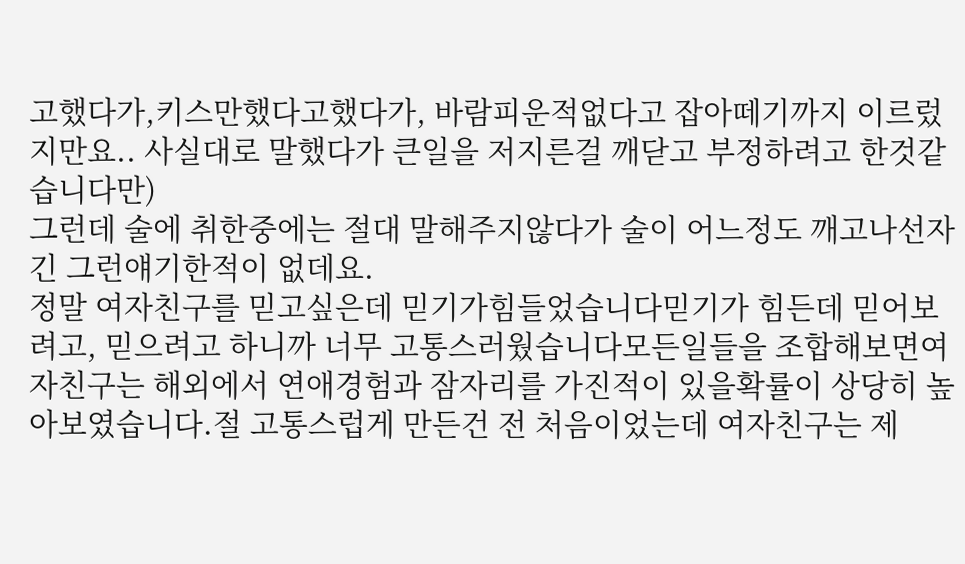고했다가,키스만했다고했다가, 바람피운적없다고 잡아떼기까지 이르렀지만요.. 사실대로 말했다가 큰일을 저지른걸 깨닫고 부정하려고 한것같습니다만)
그런데 술에 취한중에는 절대 말해주지않다가 술이 어느정도 깨고나선자긴 그런얘기한적이 없데요.
정말 여자친구를 믿고싶은데 믿기가힘들었습니다믿기가 힘든데 믿어보려고, 믿으려고 하니까 너무 고통스러웠습니다모든일들을 조합해보면여자친구는 해외에서 연애경험과 잠자리를 가진적이 있을확률이 상당히 높아보였습니다.절 고통스럽게 만든건 전 처음이었는데 여자친구는 제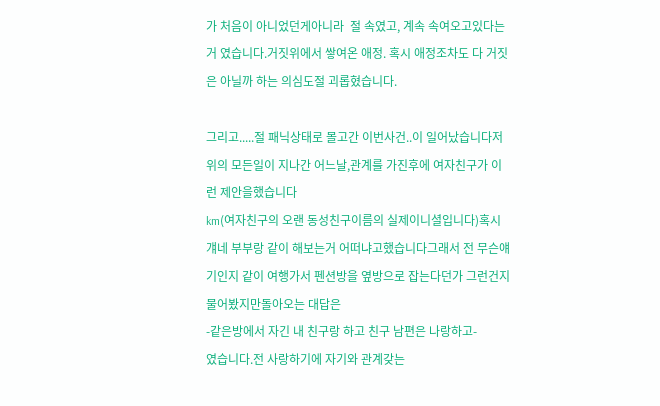가 처음이 아니었던게아니라  절 속였고, 계속 속여오고있다는거 였습니다.거짓위에서 쌓여온 애정. 혹시 애정조차도 다 거짓은 아닐까 하는 의심도절 괴롭혔습니다.

그리고.....절 패닉상태로 몰고간 이번사건..이 일어났습니다저 위의 모든일이 지나간 어느날,관계를 가진후에 여자친구가 이런 제안을했습니다
km(여자친구의 오랜 동성친구이름의 실제이니셜입니다)혹시 걔네 부부랑 같이 해보는거 어떠냐고했습니다그래서 전 무슨얘기인지 같이 여행가서 펜션방을 옆방으로 잡는다던가 그런건지물어봤지만돌아오는 대답은
-같은방에서 자긴 내 친구랑 하고 친구 남편은 나랑하고-
였습니다.전 사랑하기에 자기와 관계갖는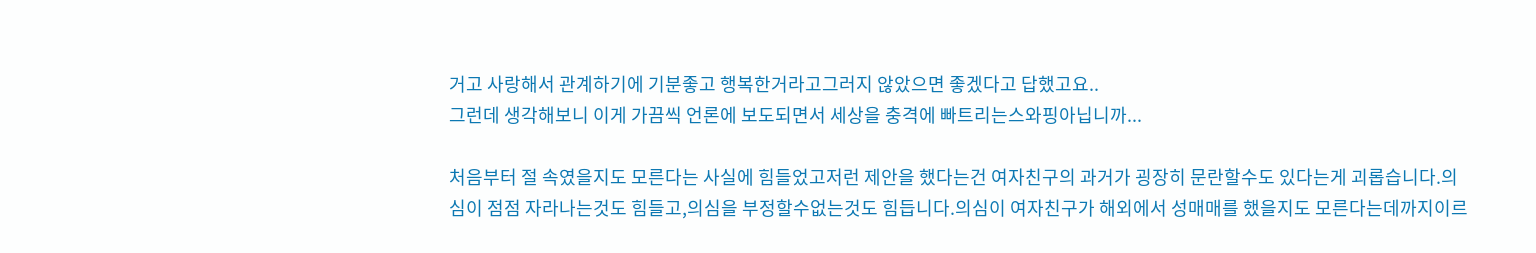거고 사랑해서 관계하기에 기분좋고 행복한거라고그러지 않았으면 좋겠다고 답했고요..
그런데 생각해보니 이게 가끔씩 언론에 보도되면서 세상을 충격에 빠트리는스와핑아닙니까...

처음부터 절 속였을지도 모른다는 사실에 힘들었고저런 제안을 했다는건 여자친구의 과거가 굉장히 문란할수도 있다는게 괴롭습니다.의심이 점점 자라나는것도 힘들고,의심을 부정할수없는것도 힘듭니다.의심이 여자친구가 해외에서 성매매를 했을지도 모른다는데까지이르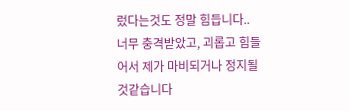렀다는것도 정말 힘듭니다..
너무 충격받았고, 괴롭고 힘들어서 제가 마비되거나 정지될것같습니다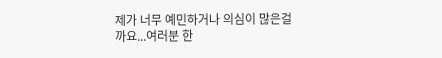제가 너무 예민하거나 의심이 많은걸까요...여러분 한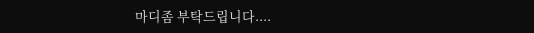마디좀 부탁드립니다....